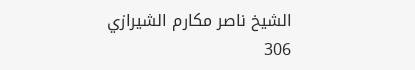الشيخ ناصر مكارم الشيرازي
306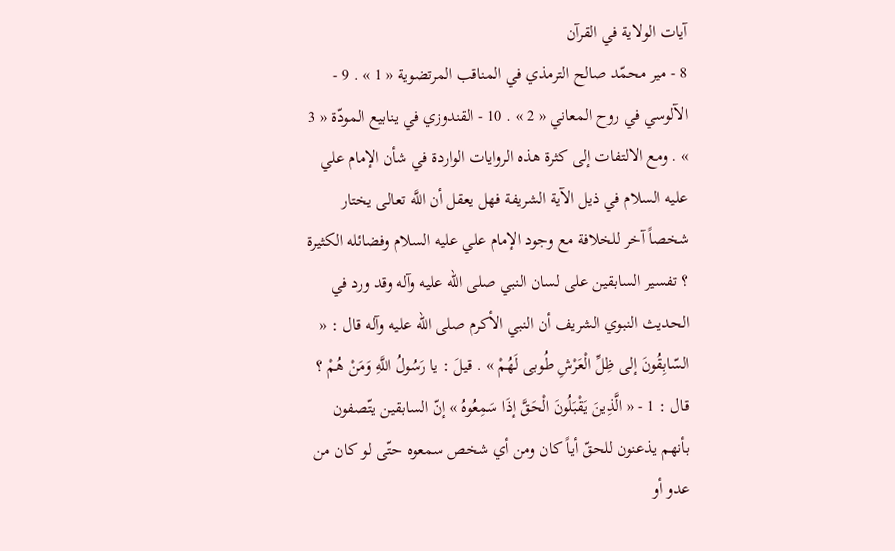آيات الولاية في القرآن
8 - مير محمّد صالح الترمذي في المناقب المرتضوية « 1 » . 9 - الآلوسي في روح المعاني « 2 » . 10 - القندوزي في ينابيع المودّة « 3 » . ومع الالتفات إلى كثرة هذه الروايات الواردة في شأن الإمام علي عليه السلام في ذيل الآية الشريفة فهل يعقل أن اللَّه تعالى يختار شخصاً آخر للخلافة مع وجود الإمام علي عليه السلام وفضائله الكثيرة ؟ تفسير السابقين على لسان النبي صلى الله عليه وآله وقد ورد في الحديث النبوي الشريف أن النبي الأكرم صلى الله عليه وآله قال : « السّابِقُونَ إلى ظِلِّ الْعَرْشِ طُوبى لَهُمْ » . قيلَ : يا رَسُولُ اللَّهِ وَمَنْ هُمْ ؟ قال : 1 - « الَّذِينَ يَقْبَلُونَ الْحَقَّ إذَا سَمِعُوهُ » إنّ السابقين يتّصفون بأنهم يذعنون للحقّ أياً كان ومن أي شخص سمعوه حتّى لو كان من عدو أو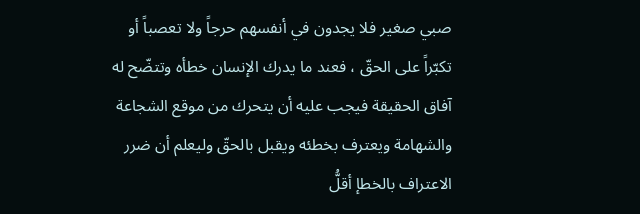صبي صغير فلا يجدون في أنفسهم حرجاً ولا تعصباً أو تكبّراً على الحقّ ، فعند ما يدرك الإنسان خطأه وتتضّح له آفاق الحقيقة فيجب عليه أن يتحرك من موقع الشجاعة والشهامة ويعترف بخطئه ويقبل بالحقّ وليعلم أن ضرر الاعتراف بالخطإ أقلُّ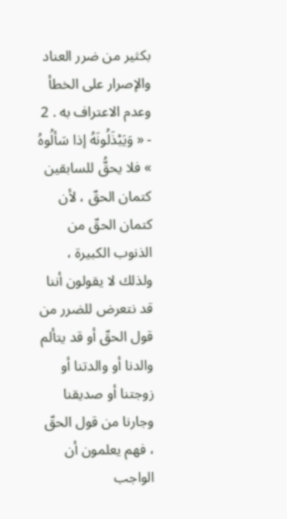بكثير من ضرر العناد والإصرار على الخطأ وعدم الاعتراف به . 2 - « وَيَبْذَلُونَهُ إذا سَألُوهُ » فلا يحقُّ للسابقين كتمان الحقّ ، لأن كتمان الحقّ من الذنوب الكبيرة ، ولذلك لا يقولون أننا قد نتعرض للضرر من قول الحقّ أو قد يتألم والدنا أو والدتنا أو زوجتنا أو صديقنا وجارنا من قول الحقّ ، فهم يعلمون أن الواجب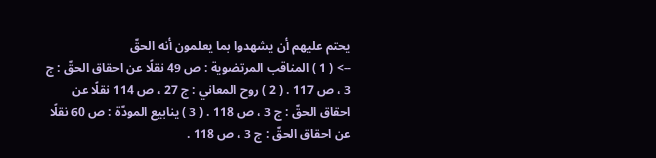يحتم عليهم أن يشهدوا بما يعلمون أنه الحقّ
--> ( 1 ) المناقب المرتضوية : ص 49 نقلًا عن احقاق الحقّ : ج 3 ، ص 117 . ( 2 ) روح المعاني : ج 27 ، ص 114 نقلًا عن احقاق الحقّ : ج 3 ، ص 118 . ( 3 ) ينابيع المودّة : ص 60 نقلًا عن احقاق الحقّ : ج 3 ، ص 118 .